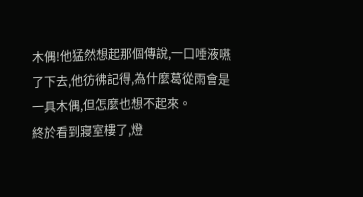木偶!他猛然想起那個傳說,一口唾液嚥了下去,他彷彿記得,為什麼葛從雨會是一具木偶,但怎麼也想不起來。
終於看到寢室樓了,燈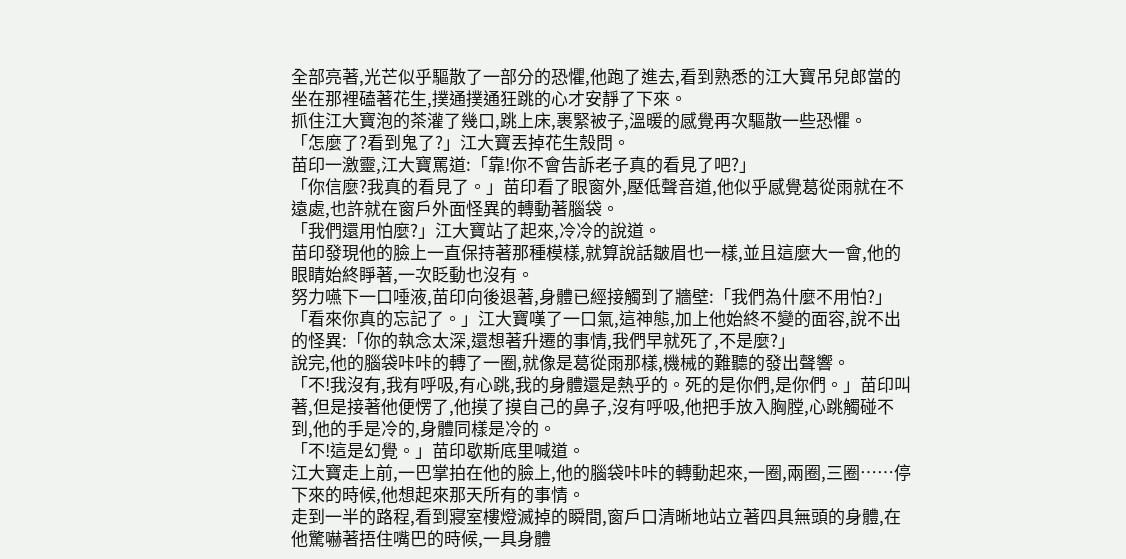全部亮著,光芒似乎驅散了一部分的恐懼,他跑了進去,看到熟悉的江大寶吊兒郎當的坐在那裡磕著花生,撲通撲通狂跳的心才安靜了下來。
抓住江大寶泡的茶灌了幾口,跳上床,裹緊被子,溫暖的感覺再次驅散一些恐懼。
「怎麼了?看到鬼了?」江大寶丟掉花生殼問。
苗印一激靈,江大寶罵道:「靠!你不會告訴老子真的看見了吧?」
「你信麼?我真的看見了。」苗印看了眼窗外,壓低聲音道,他似乎感覺葛從雨就在不遠處,也許就在窗戶外面怪異的轉動著腦袋。
「我們還用怕麼?」江大寶站了起來,冷冷的說道。
苗印發現他的臉上一直保持著那種模樣,就算說話皺眉也一樣,並且這麼大一會,他的眼睛始終睜著,一次眨動也沒有。
努力嚥下一口唾液,苗印向後退著,身體已經接觸到了牆壁:「我們為什麼不用怕?」
「看來你真的忘記了。」江大寶嘆了一口氣,這神態,加上他始終不變的面容,說不出的怪異:「你的執念太深,還想著升遷的事情,我們早就死了,不是麼?」
說完,他的腦袋咔咔的轉了一圈,就像是葛從雨那樣,機械的難聽的發出聲響。
「不!我沒有,我有呼吸,有心跳,我的身體還是熱乎的。死的是你們,是你們。」苗印叫著,但是接著他便愣了,他摸了摸自己的鼻子,沒有呼吸,他把手放入胸膛,心跳觸碰不到,他的手是冷的,身體同樣是冷的。
「不!這是幻覺。」苗印歇斯底里喊道。
江大寶走上前,一巴掌拍在他的臉上,他的腦袋咔咔的轉動起來,一圈,兩圈,三圈……停下來的時候,他想起來那天所有的事情。
走到一半的路程,看到寢室樓燈滅掉的瞬間,窗戶口清晰地站立著四具無頭的身體,在他驚嚇著捂住嘴巴的時候,一具身體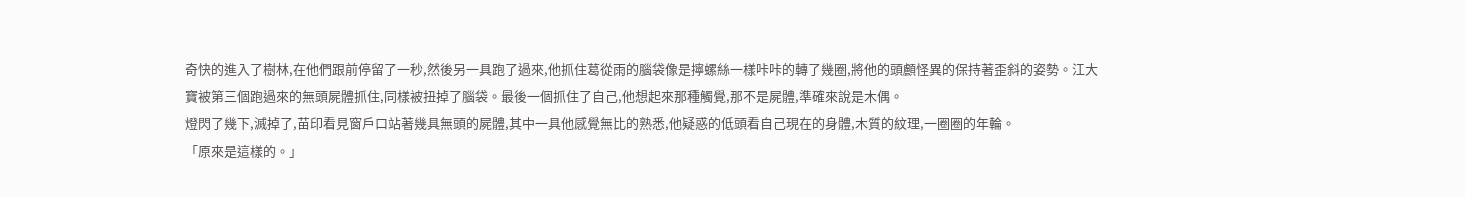奇快的進入了樹林,在他們跟前停留了一秒,然後另一具跑了過來,他抓住葛從雨的腦袋像是擰螺絲一樣咔咔的轉了幾圈,將他的頭顱怪異的保持著歪斜的姿勢。江大寶被第三個跑過來的無頭屍體抓住,同樣被扭掉了腦袋。最後一個抓住了自己,他想起來那種觸覺,那不是屍體,準確來說是木偶。
燈閃了幾下,滅掉了,苗印看見窗戶口站著幾具無頭的屍體,其中一具他感覺無比的熟悉,他疑惑的低頭看自己現在的身體,木質的紋理,一圈圈的年輪。
「原來是這樣的。」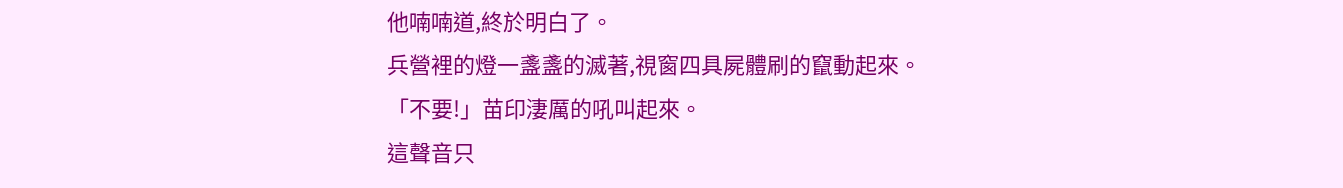他喃喃道,終於明白了。
兵營裡的燈一盞盞的滅著,視窗四具屍體刷的竄動起來。
「不要!」苗印淒厲的吼叫起來。
這聲音只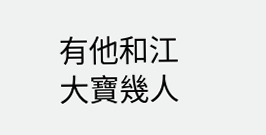有他和江大寶幾人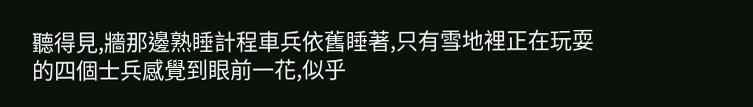聽得見,牆那邊熟睡計程車兵依舊睡著,只有雪地裡正在玩耍的四個士兵感覺到眼前一花,似乎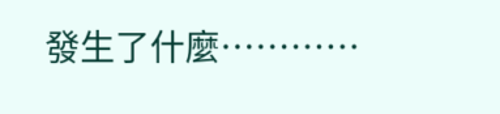發生了什麼…………